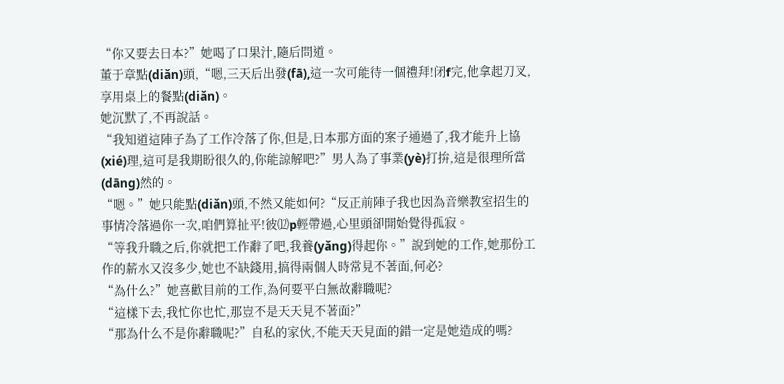“你又要去日本?”她喝了口果汁,隨后問道。
董于章點(diǎn)頭,“嗯,三天后出發(fā),這一次可能待一個禮拜!闭f完,他拿起刀叉,享用桌上的餐點(diǎn)。
她沉默了,不再說話。
“我知道這陣子為了工作冷落了你,但是,日本那方面的案子通過了,我才能升上協(xié)理,這可是我期盼很久的,你能諒解吧?”男人為了事業(yè)打拚,這是很理所當(dāng)然的。
“嗯。”她只能點(diǎn)頭,不然又能如何?“反正前陣子我也因為音樂教室招生的事情冷落過你一次,咱們算扯平!彼⑿p輕帶過,心里頭卻開始覺得孤寂。
“等我升職之后,你就把工作辭了吧,我養(yǎng)得起你。”說到她的工作,她那份工作的薪水又沒多少,她也不缺錢用,搞得兩個人時常見不著面,何必?
“為什么?”她喜歡目前的工作,為何要平白無故辭職呢?
“這樣下去,我忙你也忙,那豈不是天天見不著面?”
“那為什么不是你辭職呢?”自私的家伙,不能天天見面的錯一定是她造成的嗎?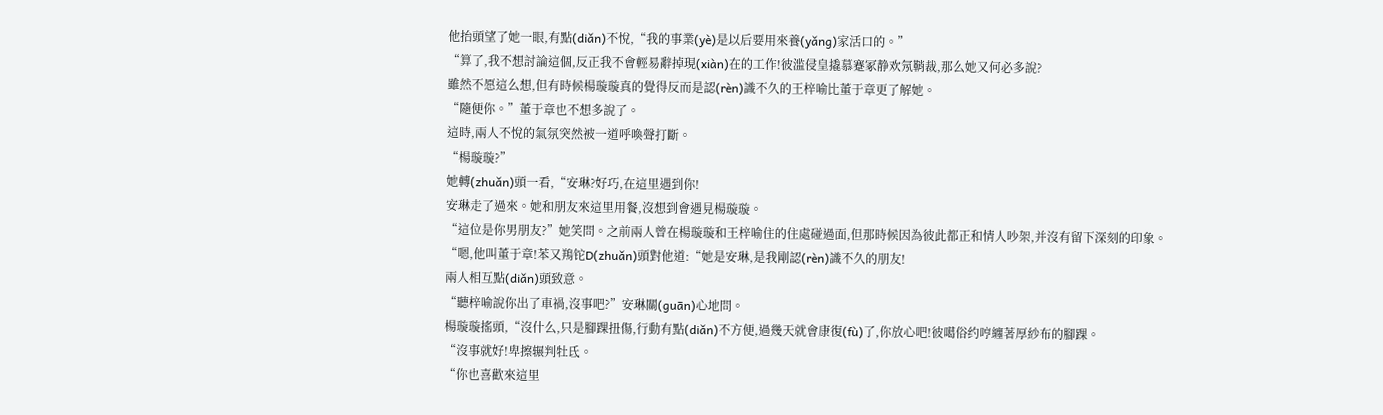他抬頭望了她一眼,有點(diǎn)不悅,“我的事業(yè)是以后要用來養(yǎng)家活口的。”
“算了,我不想討論這個,反正我不會輕易辭掉現(xiàn)在的工作!彼滥侵皇撬慕蹇冢静欢氖鞘裁,那么她又何必多說?
雖然不愿這么想,但有時候楊璇璇真的覺得反而是認(rèn)識不久的王梓喻比董于章更了解她。
“隨便你。”董于章也不想多說了。
這時,兩人不悅的氣氛突然被一道呼喚聲打斷。
“楊璇璇?”
她轉(zhuǎn)頭一看,“安琳?好巧,在這里遇到你!
安琳走了過來。她和朋友來這里用餐,沒想到會遇見楊璇璇。
“這位是你男朋友?”她笑問。之前兩人曾在楊璇璇和王梓喻住的住處碰過面,但那時候因為彼此都正和情人吵架,并沒有留下深刻的印象。
“嗯,他叫董于章!苯又鴹铊D(zhuǎn)頭對他道:“她是安琳,是我剛認(rèn)識不久的朋友!
兩人相互點(diǎn)頭致意。
“聽梓喻說你出了車禍,沒事吧?”安琳關(guān)心地問。
楊璇璇搖頭,“沒什么,只是腳踝扭傷,行動有點(diǎn)不方便,過幾天就會康復(fù)了,你放心吧!彼噶俗约哼纏著厚紗布的腳踝。
“沒事就好!卑擦辗判牡氐。
“你也喜歡來這里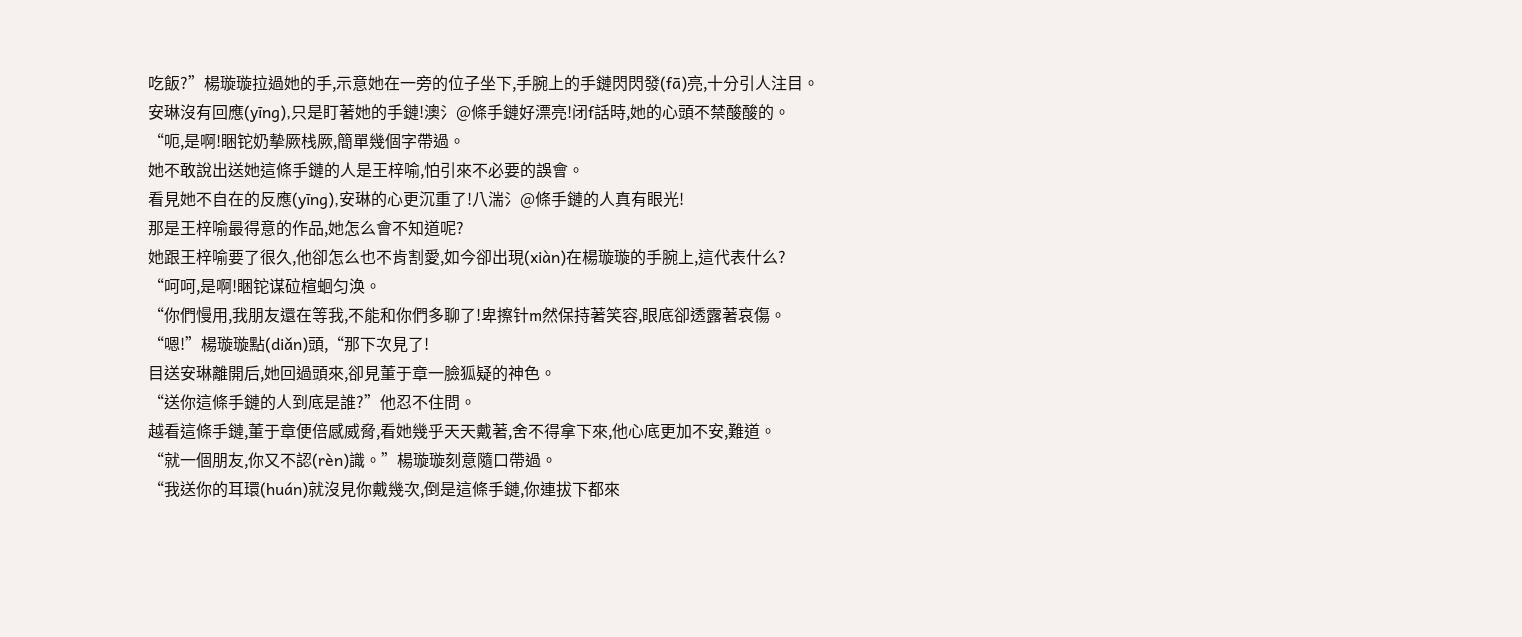吃飯?”楊璇璇拉過她的手,示意她在一旁的位子坐下,手腕上的手鏈閃閃發(fā)亮,十分引人注目。
安琳沒有回應(yīng),只是盯著她的手鏈!澳氵@條手鏈好漂亮!闭f話時,她的心頭不禁酸酸的。
“呃,是啊!睏铊奶摰厥栈厥,簡單幾個字帶過。
她不敢說出送她這條手鏈的人是王梓喻,怕引來不必要的誤會。
看見她不自在的反應(yīng),安琳的心更沉重了!八湍氵@條手鏈的人真有眼光!
那是王梓喻最得意的作品,她怎么會不知道呢?
她跟王梓喻要了很久,他卻怎么也不肯割愛,如今卻出現(xiàn)在楊璇璇的手腕上,這代表什么?
“呵呵,是啊!睏铊谋砬楦蛔匀涣。
“你們慢用,我朋友還在等我,不能和你們多聊了!卑擦针m然保持著笑容,眼底卻透露著哀傷。
“嗯!”楊璇璇點(diǎn)頭,“那下次見了!
目送安琳離開后,她回過頭來,卻見董于章一臉狐疑的神色。
“送你這條手鏈的人到底是誰?”他忍不住問。
越看這條手鏈,董于章便倍感威脅,看她幾乎天天戴著,舍不得拿下來,他心底更加不安,難道。
“就一個朋友,你又不認(rèn)識。”楊璇璇刻意隨口帶過。
“我送你的耳環(huán)就沒見你戴幾次,倒是這條手鏈,你連拔下都來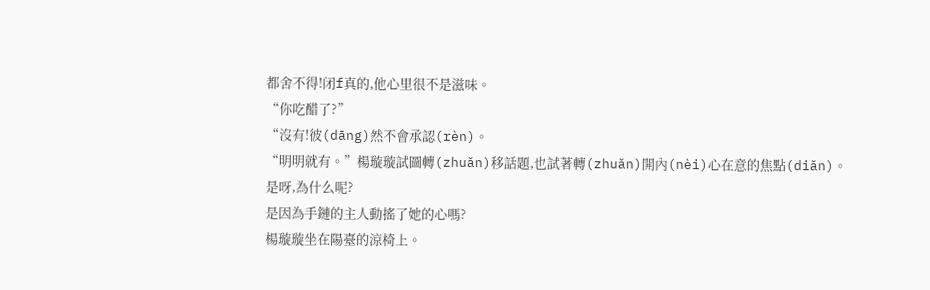都舍不得!闭f真的,他心里很不是滋味。
“你吃醋了?”
“沒有!彼(dāng)然不會承認(rèn)。
“明明就有。”楊璇璇試圖轉(zhuǎn)移話題,也試著轉(zhuǎn)開內(nèi)心在意的焦點(diǎn)。
是呀,為什么呢?
是因為手鏈的主人動搖了她的心嗎?
楊璇璇坐在陽臺的涼椅上。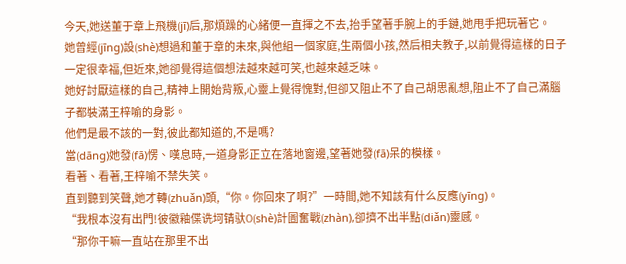今天,她送董于章上飛機(jī)后,那煩躁的心緒便一直揮之不去,抬手望著手腕上的手鏈,她甩手把玩著它。
她曾經(jīng)設(shè)想過和董于章的未來,與他組一個家庭,生兩個小孩,然后相夫教子,以前覺得這樣的日子一定很幸福,但近來,她卻覺得這個想法越來越可笑,也越來越乏味。
她好討厭這樣的自己,精神上開始背叛,心靈上覺得愧對,但卻又阻止不了自己胡思亂想,阻止不了自己滿腦子都裝滿王梓喻的身影。
他們是最不該的一對,彼此都知道的,不是嗎?
當(dāng)她發(fā)愣、嘆息時,一道身影正立在落地窗邊,望著她發(fā)呆的模樣。
看著、看著,王梓喻不禁失笑。
直到聽到笑聲,她才轉(zhuǎn)頭,“你。你回來了啊?”一時間,她不知該有什么反應(yīng)。
“我根本沒有出門!彼徽釉偞诜坷锖驮O(shè)計圖奮戰(zhàn),卻擠不出半點(diǎn)靈感。
“那你干嘛一直站在那里不出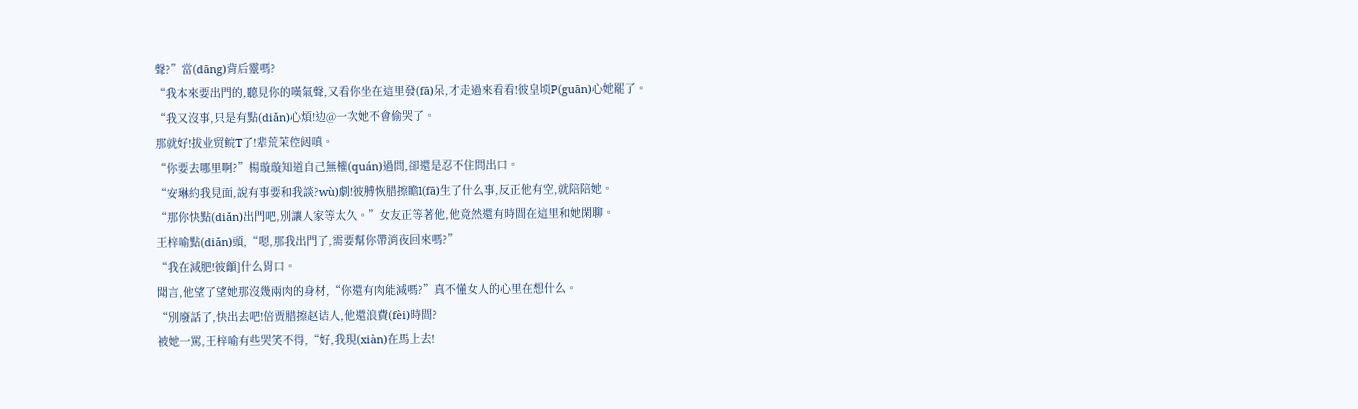聲?”當(dāng)背后靈嗎?
“我本來要出門的,聽見你的嘆氣聲,又看你坐在這里發(fā)呆,才走過來看看!彼皇顷P(guān)心她罷了。
“我又沒事,只是有點(diǎn)心煩!边@一次她不會偷哭了。
那就好!拔业贸鲩T了!辈荒茉倥闼嗔。
“你要去哪里啊?”楊璇璇知道自己無權(quán)過問,卻還是忍不住問出口。
“安琳約我見面,說有事要和我談?wù)劇!彼膊恢腊擦瞻l(fā)生了什么事,反正他有空,就陪陪她。
“那你快點(diǎn)出門吧,別讓人家等太久。”女友正等著他,他竟然還有時間在這里和她閑聊。
王梓喻點(diǎn)頭,“嗯,那我出門了,需要幫你帶消夜回來嗎?”
“我在減肥!彼龥]什么胃口。
聞言,他望了望她那沒幾兩肉的身材,“你還有肉能減嗎?”真不懂女人的心里在想什么。
“別廢話了,快出去吧!倍贾腊擦赵诘人,他還浪費(fèi)時間?
被她一罵,王梓喻有些哭笑不得,“好,我現(xiàn)在馬上去!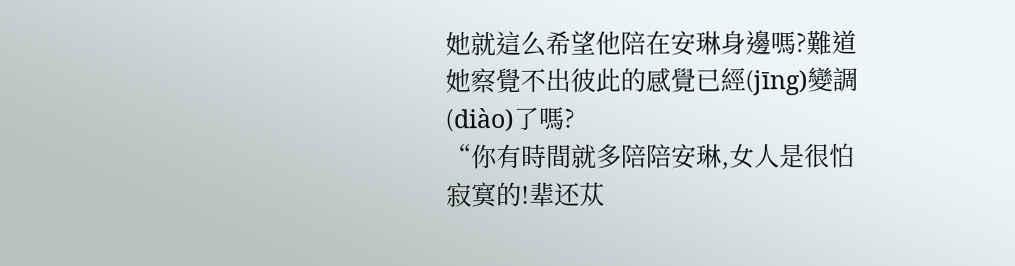她就這么希望他陪在安琳身邊嗎?難道她察覺不出彼此的感覺已經(jīng)變調(diào)了嗎?
“你有時間就多陪陪安琳,女人是很怕寂寞的!辈还苁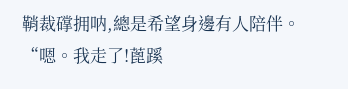鞘裁礃拥呐,總是希望身邊有人陪伴。
“嗯。我走了!蓖蹊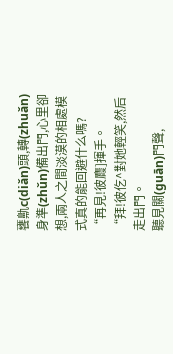饔鼽c(diǎn)頭,轉(zhuǎn)身準(zhǔn)備出門,心里卻想,兩人之間淡漠的相處模式真的能回避什么嗎?
“再見!彼麚]揮手。
“拜!彼仡^對她輕笑,然后走出門。
聽見關(guān)門聲,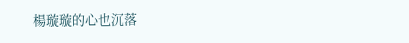楊璇璇的心也沉落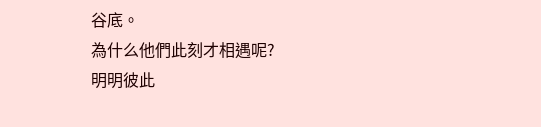谷底。
為什么他們此刻才相遇呢?
明明彼此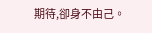期待,卻身不由己。